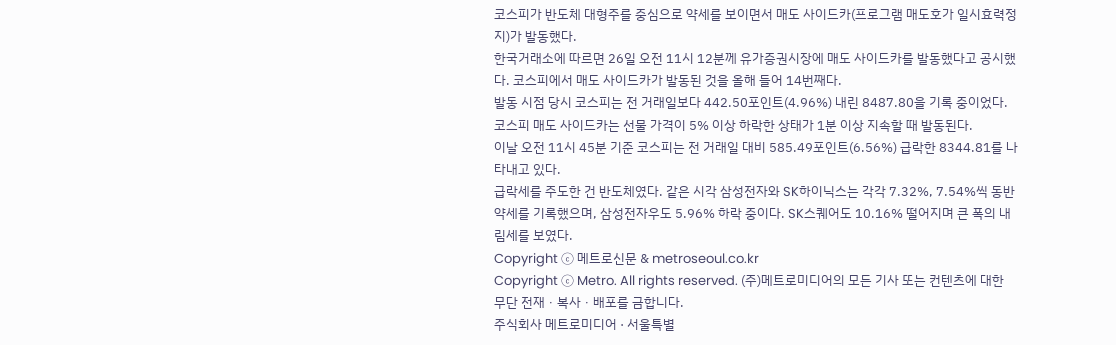코스피가 반도체 대형주를 중심으로 약세를 보이면서 매도 사이드카(프로그램 매도호가 일시효력정지)가 발동했다.
한국거래소에 따르면 26일 오전 11시 12분께 유가증권시장에 매도 사이드카를 발동했다고 공시했다. 코스피에서 매도 사이드카가 발동된 것을 올해 들어 14번째다.
발동 시점 당시 코스피는 전 거래일보다 442.50포인트(4.96%) 내린 8487.80을 기록 중이었다. 코스피 매도 사이드카는 선물 가격이 5% 이상 하락한 상태가 1분 이상 지속할 때 발동된다.
이날 오전 11시 45분 기준 코스피는 전 거래일 대비 585.49포인트(6.56%) 급락한 8344.81를 나타내고 있다.
급락세를 주도한 건 반도체였다. 같은 시각 삼성전자와 SK하이닉스는 각각 7.32%, 7.54%씩 동반 약세를 기록했으며, 삼성전자우도 5.96% 하락 중이다. SK스퀘어도 10.16% 떨어지며 큰 폭의 내림세를 보였다.
Copyright ⓒ 메트로신문 & metroseoul.co.kr
Copyright ⓒ Metro. All rights reserved. (주)메트로미디어의 모든 기사 또는 컨텐츠에 대한 무단 전재ㆍ복사ㆍ배포를 금합니다.
주식회사 메트로미디어 · 서울특별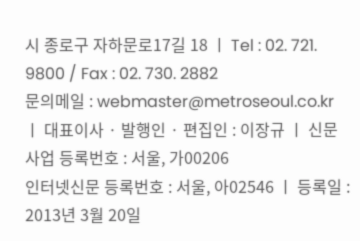시 종로구 자하문로17길 18 ㅣ Tel : 02. 721. 9800 / Fax : 02. 730. 2882
문의메일 : webmaster@metroseoul.co.kr ㅣ 대표이사 · 발행인 · 편집인 : 이장규 ㅣ 신문사업 등록번호 : 서울, 가00206
인터넷신문 등록번호 : 서울, 아02546 ㅣ 등록일 : 2013년 3월 20일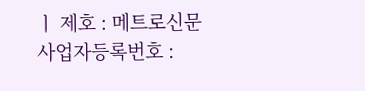ㅣ 제호 : 메트로신문
사업자등록번호 :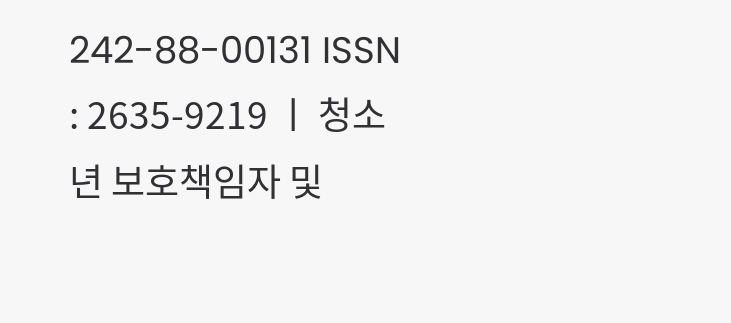242-88-00131 ISSN : 2635-9219 ㅣ 청소년 보호책임자 및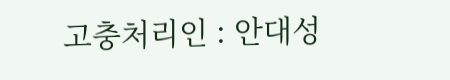고충처리인 : 안대성